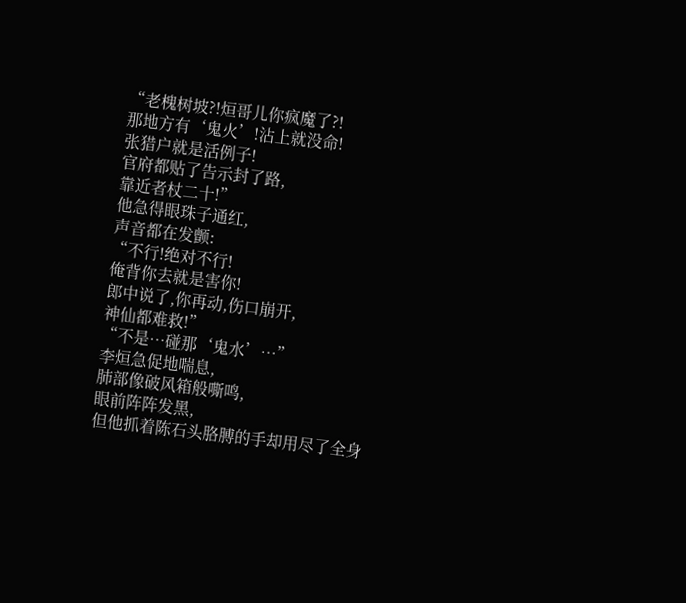“老槐树坡?!烜哥儿你疯魔了?!
那地方有‘鬼火’!沾上就没命!
张猎户就是活例子!
官府都贴了告示封了路,
靠近者杖二十!”
他急得眼珠子通红,
声音都在发颤:
“不行!绝对不行!
俺背你去就是害你!
郎中说了,你再动,伤口崩开,
神仙都难救!”
“不是…碰那‘鬼水’…”
李烜急促地喘息,
肺部像破风箱般嘶鸣,
眼前阵阵发黑,
但他抓着陈石头胳膊的手却用尽了全身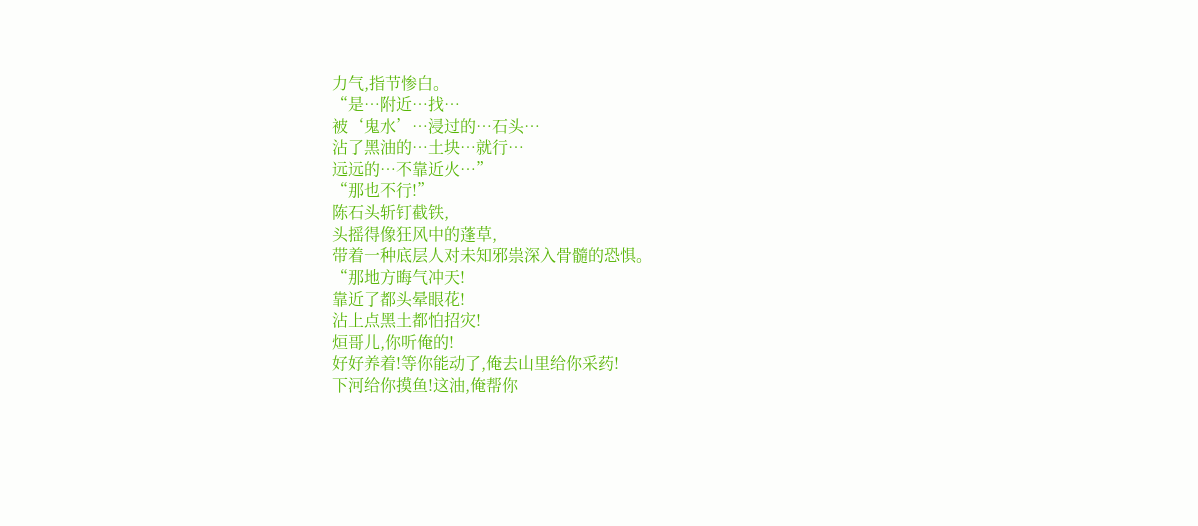力气,指节惨白。
“是…附近…找…
被‘鬼水’…浸过的…石头…
沾了黑油的…土块…就行…
远远的…不靠近火…”
“那也不行!”
陈石头斩钉截铁,
头摇得像狂风中的蓬草,
带着一种底层人对未知邪祟深入骨髓的恐惧。
“那地方晦气冲天!
靠近了都头晕眼花!
沾上点黑土都怕招灾!
烜哥儿,你听俺的!
好好养着!等你能动了,俺去山里给你采药!
下河给你摸鱼!这油,俺帮你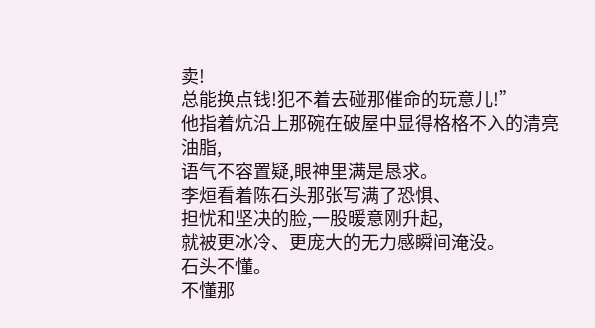卖!
总能换点钱!犯不着去碰那催命的玩意儿!”
他指着炕沿上那碗在破屋中显得格格不入的清亮油脂,
语气不容置疑,眼神里满是恳求。
李烜看着陈石头那张写满了恐惧、
担忧和坚决的脸,一股暖意刚升起,
就被更冰冷、更庞大的无力感瞬间淹没。
石头不懂。
不懂那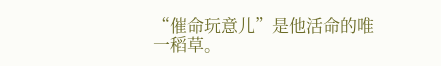“催命玩意儿”是他活命的唯一稻草。